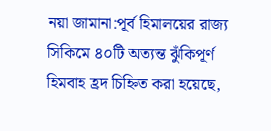নয়া জামানা:পূর্ব হিমালয়ের রাজ্য সিকিমে ৪০টি অত্যন্ত ঝুঁকিপূর্ণ হিমবাহ হ্রদ চিহ্নিত করা হয়েছে,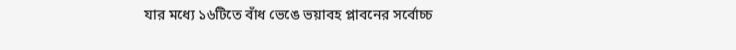যার মধ্যে ১৬টিতে বাঁধ ভেঙে ভয়াবহ প্লাবনের সর্বোচ্চ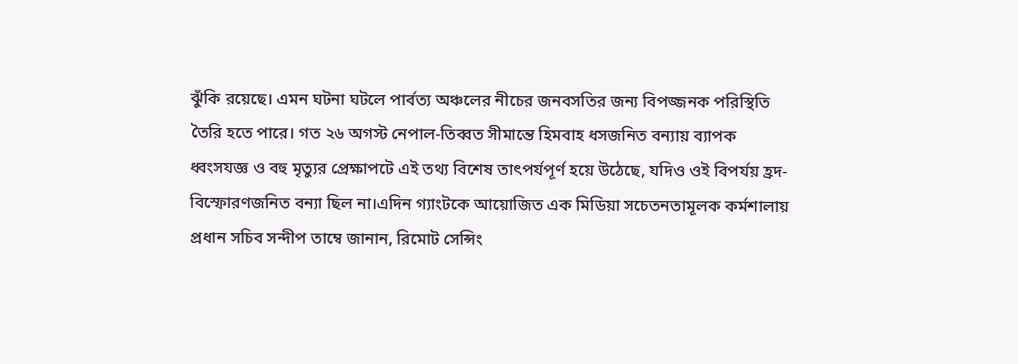ঝুঁকি রয়েছে। এমন ঘটনা ঘটলে পার্বত্য অঞ্চলের নীচের জনবসতির জন্য বিপজ্জনক পরিস্থিতি তৈরি হতে পারে। গত ২৬ অগস্ট নেপাল-তিব্বত সীমান্তে হিমবাহ ধসজনিত বন্যায় ব্যাপক ধ্বংসযজ্ঞ ও বহু মৃত্যুর প্রেক্ষাপটে এই তথ্য বিশেষ তাৎপর্যপূর্ণ হয়ে উঠেছে, যদিও ওই বিপর্যয় হ্রদ-বিস্ফোরণজনিত বন্যা ছিল না।এদিন গ্যাংটকে আয়োজিত এক মিডিয়া সচেতনতামূলক কর্মশালায় প্রধান সচিব সন্দীপ তাম্বে জানান, রিমোট সেন্সিং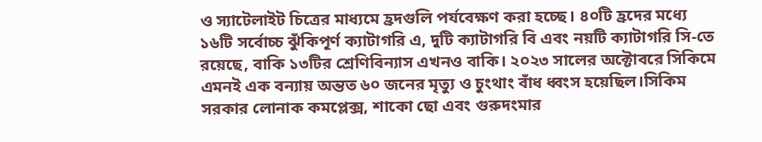ও স্যাটেলাইট চিত্রের মাধ্যমে হ্রদগুলি পর্যবেক্ষণ করা হচ্ছে। ৪০টি হ্রদের মধ্যে ১৬টি সর্বোচ্চ ঝুঁকিপূর্ণ ক্যাটাগরি এ, দুটি ক্যাটাগরি বি এবং নয়টি ক্যাটাগরি সি-তে রয়েছে, বাকি ১৩টির শ্রেণিবিন্যাস এখনও বাকি। ২০২৩ সালের অক্টোবরে সিকিমে এমনই এক বন্যায় অন্তত ৬০ জনের মৃত্যু ও চুংথাং বাঁধ ধ্বংস হয়েছিল।সিকিম সরকার লোনাক কমপ্লেক্স, শাকো ছো এবং গুরুদংমার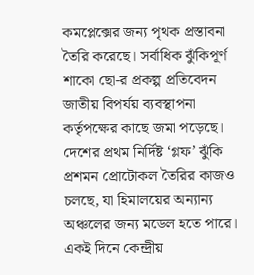কমপ্লেক্সের জন্য পৃথক প্রস্তাবনা তৈরি করেছে। সর্বাধিক ঝুঁকিপূর্ণ শাকো ছো-র প্রকল্প প্রতিবেদন জাতীয় বিপর্যয় ব্যবস্থাপনা কর্তৃপক্ষের কাছে জমা পড়েছে। দেশের প্রথম নির্দিষ্ট ‘গ্লফ’ ঝুঁকি প্রশমন প্রোটোকল তৈরির কাজও চলছে, যা হিমালয়ের অন্যান্য অঞ্চলের জন্য মডেল হতে পারে। একই দিনে কেন্দ্রীয়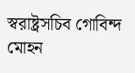স্বরাষ্ট্রসচিব গোবিন্দ মোহন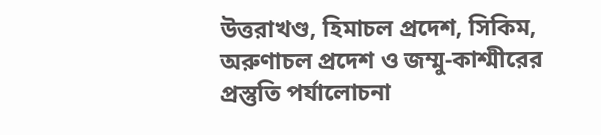উত্তরাখণ্ড, হিমাচল প্রদেশ, সিকিম, অরুণাচল প্রদেশ ও জম্মু-কাশ্মীরের প্রস্তুতি পর্যালোচনা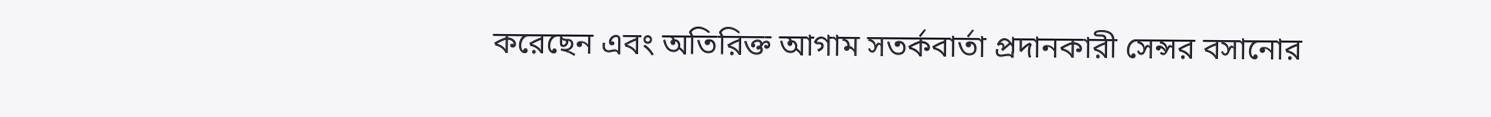করেছেন এবং অতিরিক্ত আগাম সতর্কবার্তা প্রদানকারী সেন্সর বসানোর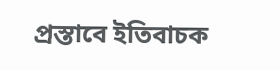প্রস্তাবে ইতিবাচক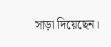সাড়া দিয়েছেন।